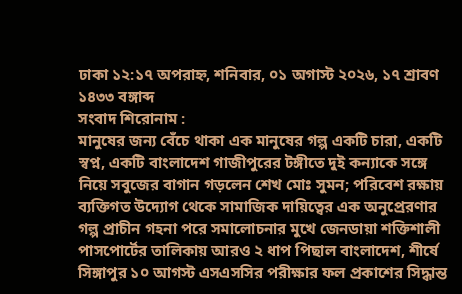ঢাকা ১২:১৭ অপরাহ্ন, শনিবার, ০১ অগাস্ট ২০২৬, ১৭ শ্রাবণ ১৪৩৩ বঙ্গাব্দ
সংবাদ শিরোনাম :
মানুষের জন্য বেঁচে থাকা এক মানুষের গল্প একটি চারা, একটি স্বপ্ন, একটি বাংলাদেশ গাজীপুরের টঙ্গীতে দুই কন্যাকে সঙ্গে নিয়ে সবুজের বাগান গড়লেন শেখ মোঃ সুমন; পরিবেশ রক্ষায় ব্যক্তিগত উদ্যোগ থেকে সামাজিক দায়িত্বের এক অনুপ্রেরণার গল্প প্রাচীন গহনা পরে সমালোচনার মুখে জেনডায়া শক্তিশালী পাসপোর্টের তালিকায় আরও ২ ধাপ পিছাল বাংলাদেশ, শীর্ষে সিঙ্গাপুর ১০ আগস্ট এসএসসির পরীক্ষার ফল প্রকাশের সিদ্ধান্ত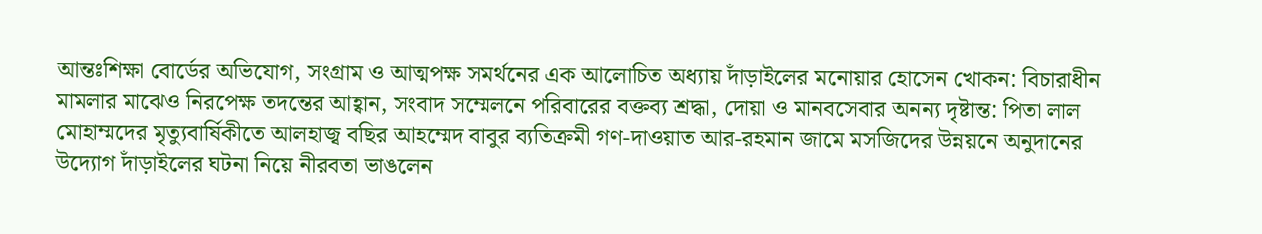আন্তঃশিক্ষা বোর্ডের অভিযোগ, সংগ্রাম ও আত্মপক্ষ সমর্থনের এক আলোচিত অধ্যায় দাঁড়াইলের মনোয়ার হোসেন খোকন: বিচারাধীন মামলার মাঝেও নিরপেক্ষ তদন্তের আহ্বান, সংবাদ সম্মেলনে পরিবারের বক্তব্য শ্রদ্ধা, দোয়া ও মানবসেবার অনন্য দৃষ্টান্ত: পিতা লাল মোহাম্মদের মৃত্যুবার্ষিকীতে আলহাজ্ব বছির আহম্মেদ বাবুর ব্যতিক্রমী গণ-দাওয়াত আর-রহমান জামে মসজিদের উন্নয়নে অনুদানের উদ্যোগ দাঁড়াইলের ঘটনা নিয়ে নীরবতা ভাঙলেন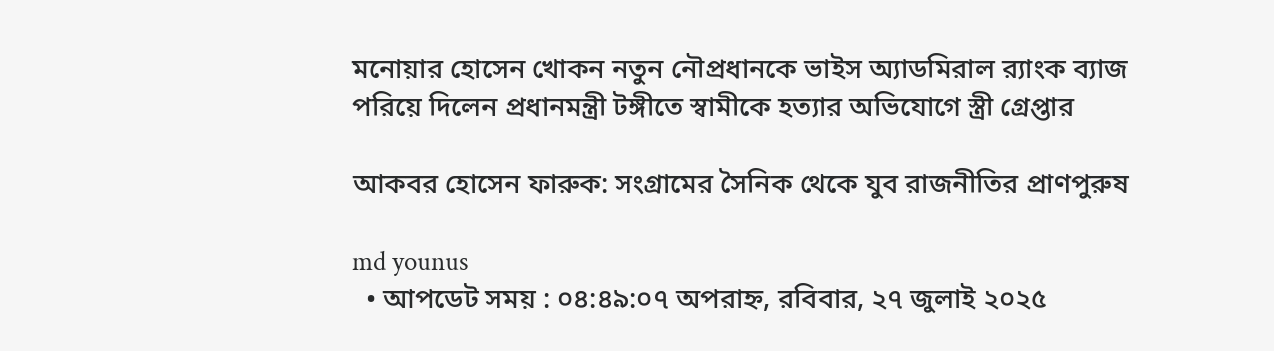মনোয়ার হোসেন খোকন নতুন নৌপ্রধানকে ভাইস অ্যাডমিরাল র‌্যাংক ব্যাজ পরিয়ে দিলেন প্রধানমন্ত্রী টঙ্গীতে স্বামীকে হত্যার অভিযোগে স্ত্রী গ্রেপ্তার

আকবর হোসেন ফারুক: সংগ্রামের সৈনিক থেকে যুব রাজনীতির প্রাণপুরুষ

md younus
  • আপডেট সময় : ০৪:৪৯:০৭ অপরাহ্ন, রবিবার, ২৭ জুলাই ২০২৫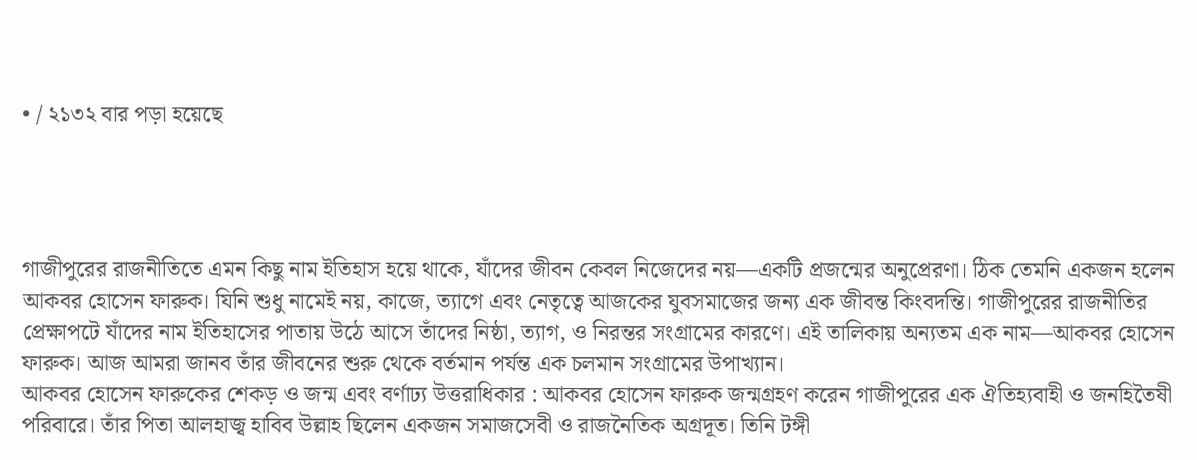• / ২১৩২ বার পড়া হয়েছে




গাজীপুরের রাজনীতিতে এমন কিছু নাম ইতিহাস হয়ে থাকে, যাঁদের জীবন কেবল নিজেদের নয়—একটি প্রজন্মের অনুপ্রেরণা। ঠিক তেমনি একজন হলেন আকবর হোসেন ফারুক। যিনি শুধু নামেই নয়, কাজে, ত্যাগে এবং নেতৃত্বে আজকের যুবসমাজের জন্য এক জীবন্ত কিংবদন্তি। গাজীপুরের রাজনীতির প্রেক্ষাপটে যাঁদের নাম ইতিহাসের পাতায় উঠে আসে তাঁদের নিষ্ঠা, ত্যাগ, ও নিরন্তর সংগ্রামের কারণে। এই তালিকায় অন্যতম এক নাম—আকবর হোসেন ফারুক। আজ আমরা জানব তাঁর জীবনের শুরু থেকে বর্তমান পর্যন্ত এক চলমান সংগ্রামের উপাখ্যান।
আকবর হোসেন ফারুকের শেকড় ও জন্ম এবং বর্ণাঢ্য উত্তরাধিকার : আকবর হোসেন ফারুক জন্মগ্রহণ করেন গাজীপুরের এক ঐতিহ্যবাহী ও জনহিতৈষী পরিবারে। তাঁর পিতা আলহাজ্ব হাবিব উল্লাহ ছিলেন একজন সমাজসেবী ও রাজনৈতিক অগ্রদূত। তিনি টঙ্গী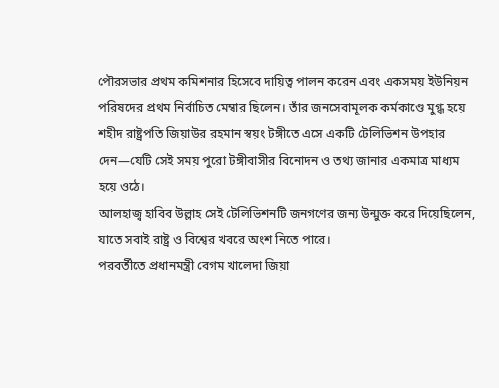পৌরসভার প্রথম কমিশনার হিসেবে দায়িত্ব পালন করেন এবং একসময় ইউনিয়ন পরিষদের প্রথম নির্বাচিত মেম্বার ছিলেন। তাঁর জনসেবামূলক কর্মকাণ্ডে মুগ্ধ হয়ে শহীদ রাষ্ট্রপতি জিয়াউর রহমান স্বয়ং টঙ্গীতে এসে একটি টেলিভিশন উপহার দেন—যেটি সেই সময় পুরো টঙ্গীবাসীর বিনোদন ও তথ্য জানার একমাত্র মাধ্যম হয়ে ওঠে।
আলহাজ্ব হাবিব উল্লাহ সেই টেলিভিশনটি জনগণের জন্য উন্মুক্ত করে দিয়েছিলেন, যাতে সবাই রাষ্ট্র ও বিশ্বের খবরে অংশ নিতে পারে।
পরবর্তীতে প্রধানমন্ত্রী বেগম খালেদা জিয়া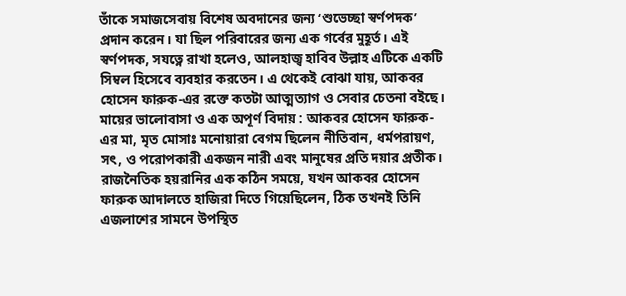তাঁকে সমাজসেবায় বিশেষ অবদানের জন্য ‘শুভেচ্ছা স্বর্ণপদক’ প্রদান করেন। যা ছিল পরিবারের জন্য এক গর্বের মুহূর্ত। এই স্বর্ণপদক, সযত্নে রাখা হলেও, আলহাজ্ব হাবিব উল্লাহ এটিকে একটি সিম্বল হিসেবে ব্যবহার করতেন। এ থেকেই বোঝা যায়, আকবর হোসেন ফারুক-এর রক্তে কতটা আত্মত্যাগ ও সেবার চেতনা বইছে।
মায়ের ভালোবাসা ও এক অপূর্ণ বিদায় : আকবর হোসেন ফারুক-এর মা, মৃত মোসাঃ মনোয়ারা বেগম ছিলেন নীতিবান, ধর্মপরায়ণ, সৎ, ও পরোপকারী একজন নারী এবং মানুষের প্রতি দয়ার প্রতীক। রাজনৈতিক হয়রানির এক কঠিন সময়ে, যখন আকবর হোসেন ফারুক আদালতে হাজিরা দিতে গিয়েছিলেন, ঠিক তখনই তিনি এজলাশের সামনে উপস্থিত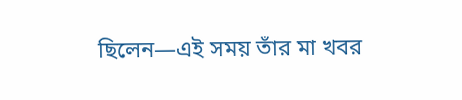ছিলেন—এই সময় তাঁর মা খবর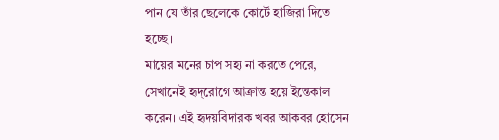পান যে তাঁর ছেলেকে কোর্টে হাজিরা দিতে হচ্ছে।
মায়ের মনের চাপ সহ্য না করতে পেরে, সেখানেই হৃদ্‌রোগে আক্রান্ত হয়ে ইন্তেকাল করেন। এই হৃদয়বিদারক খবর আকবর হোসেন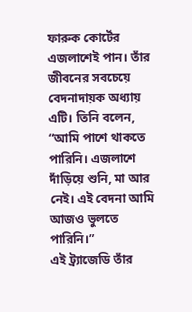ফারুক কোর্টের এজলাশেই পান। তাঁর জীবনের সবচেয়ে বেদনাদায়ক অধ্যায় এটি। তিনি বলেন, “আমি পাশে থাকতে পারিনি। এজলাশে দাঁড়িয়ে শুনি, মা আর নেই। এই বেদনা আমি আজও ভুলতে পারিনি।”
এই ট্র্যাজেডি তাঁর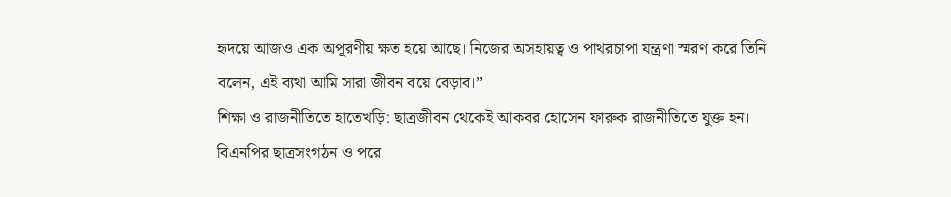হৃদয়ে আজও এক অপূরণীয় ক্ষত হয়ে আছে। নিজের অসহায়ত্ব ও পাথরচাপা যন্ত্রণা স্মরণ করে তিনি বলেন, এই ব্যথা আমি সারা জীবন বয়ে বেড়াব।”
শিক্ষা ও রাজনীতিতে হাতেখড়ি: ছাত্রজীবন থেকেই আকবর হোসেন ফারুক রাজনীতিতে যুক্ত হন। বিএনপির ছাত্রসংগঠন ও পরে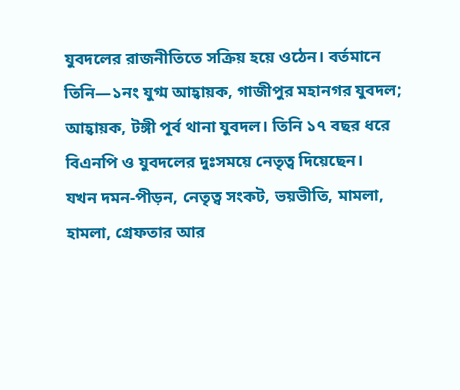যুবদলের রাজনীতিতে সক্রিয় হয়ে ওঠেন। বর্তমানে তিনি—১নং যুগ্ম আহ্বায়ক, গাজীপুর মহানগর যুবদল; আহ্বায়ক, টঙ্গী পূর্ব থানা যুবদল। তিনি ১৭ বছর ধরে বিএনপি ও যুবদলের দুঃসময়ে নেতৃত্ব দিয়েছেন।
যখন দমন-পীড়ন, নেতৃত্ব সংকট, ভয়ভীতি, মামলা, হামলা, গ্রেফতার আর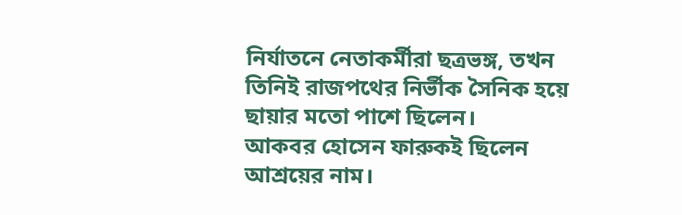নির্যাতনে নেতাকর্মীরা ছত্রভঙ্গ, তখন তিনিই রাজপথের নির্ভীক সৈনিক হয়ে ছায়ার মতো পাশে ছিলেন।
আকবর হোসেন ফারুকই ছিলেন আশ্রয়ের নাম।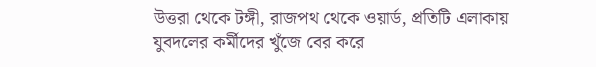উত্তরা থেকে টঙ্গী, রাজপথ থেকে ওয়ার্ড, প্রতিটি এলাকায় যুবদলের কর্মীদের খুঁজে বের করে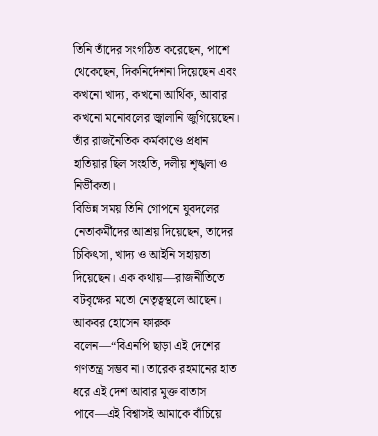তিনি তাঁদের সংগঠিত করেছেন, পাশে থেকেছেন, দিকনির্দেশনা দিয়েছেন এবং কখনো খাদ্য, কখনো আর্থিক, আবার কখনো মনোবলের জ্বালানি জুগিয়েছেন।
তাঁর রাজনৈতিক কর্মকাণ্ডে প্রধান হাতিয়ার ছিল সংহতি, দলীয় শৃঙ্খলা ও নির্ভীকতা।
বিভিন্ন সময় তিনি গোপনে যুবদলের নেতাকর্মীদের আশ্রয় দিয়েছেন, তাদের চিকিৎসা, খাদ্য ও আইনি সহায়তা দিয়েছেন। এক কথায়—রাজনীতিতে বটবৃক্ষের মতো নেতৃত্বস্থলে আছেন।
আকবর হোসেন ফারুক বলেন—“বিএনপি ছাড়া এই দেশের গণতন্ত্র সম্ভব না। তারেক রহমানের হাত ধরে এই দেশ আবার মুক্ত বাতাস পাবে—এই বিশ্বাসই আমাকে বাঁচিয়ে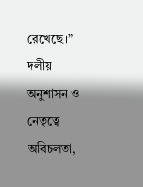রেখেছে।”
দলীয় অনুশাসন ও নেতৃত্বে অবিচলতা,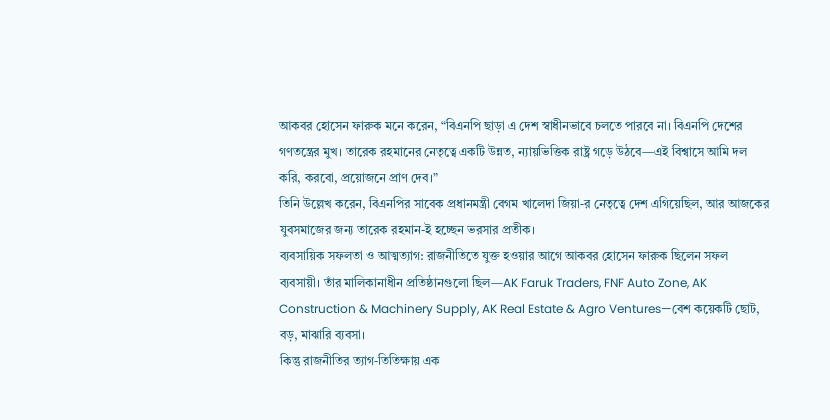আকবর হোসেন ফারুক মনে করেন, “বিএনপি ছাড়া এ দেশ স্বাধীনভাবে চলতে পারবে না। বিএনপি দেশের গণতন্ত্রের মুখ। তারেক রহমানের নেতৃত্বে একটি উন্নত, ন্যায়ভিত্তিক রাষ্ট্র গড়ে উঠবে—এই বিশ্বাসে আমি দল করি, করবো, প্রয়োজনে প্রাণ দেব।”
তিনি উল্লেখ করেন, বিএনপির সাবেক প্রধানমন্ত্রী বেগম খালেদা জিয়া-র নেতৃত্বে দেশ এগিয়েছিল, আর আজকের যুবসমাজের জন্য তারেক রহমান-ই হচ্ছেন ভরসার প্রতীক।
ব্যবসায়িক সফলতা ও আত্মত্যাগ: রাজনীতিতে যুক্ত হওয়ার আগে আকবর হোসেন ফারুক ছিলেন সফল ব্যবসায়ী। তাঁর মালিকানাধীন প্রতিষ্ঠানগুলো ছিল—AK Faruk Traders, FNF Auto Zone, AK Construction & Machinery Supply, AK Real Estate & Agro Ventures—বেশ কয়েকটি ছোট, বড়, মাঝারি ব্যবসা।
কিন্তু রাজনীতির ত্যাগ-তিতিক্ষায় এক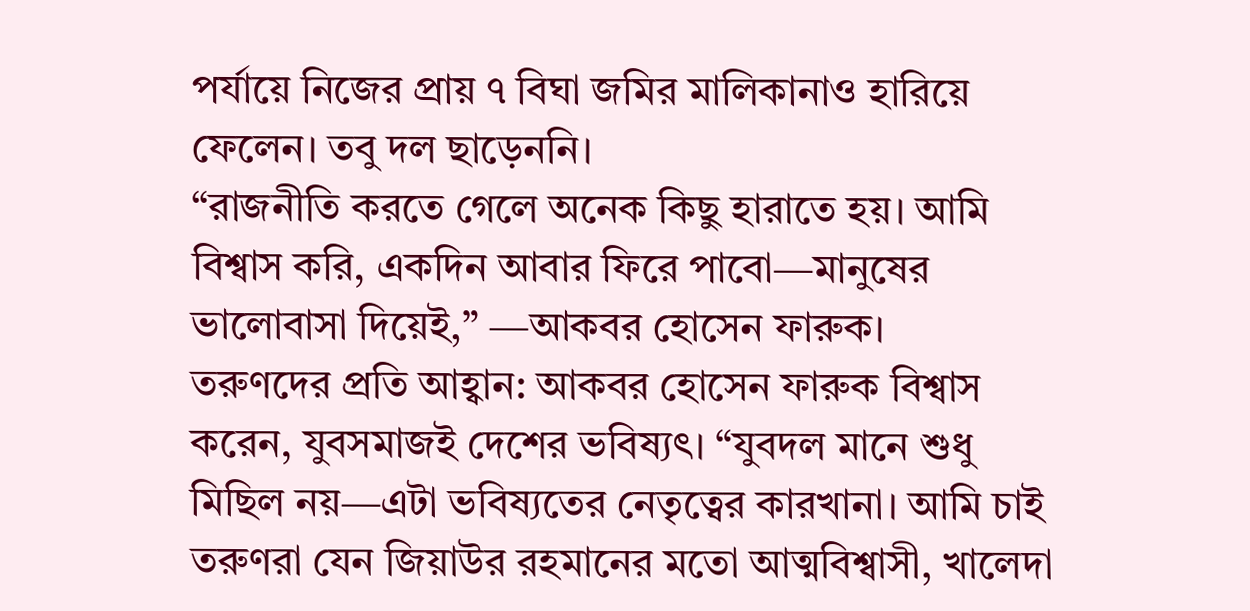পর্যায়ে নিজের প্রায় ৭ বিঘা জমির মালিকানাও হারিয়ে ফেলেন। তবু দল ছাড়েননি।
“রাজনীতি করতে গেলে অনেক কিছু হারাতে হয়। আমি বিশ্বাস করি, একদিন আবার ফিরে পাবো—মানুষের ভালোবাসা দিয়েই,” —আকবর হোসেন ফারুক।
তরুণদের প্রতি আহ্বান: আকবর হোসেন ফারুক বিশ্বাস করেন, যুবসমাজই দেশের ভবিষ্যৎ। “যুবদল মানে শুধু মিছিল নয়—এটা ভবিষ্যতের নেতৃত্বের কারখানা। আমি চাই তরুণরা যেন জিয়াউর রহমানের মতো আত্মবিশ্বাসী, খালেদা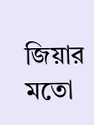জিয়ার মতো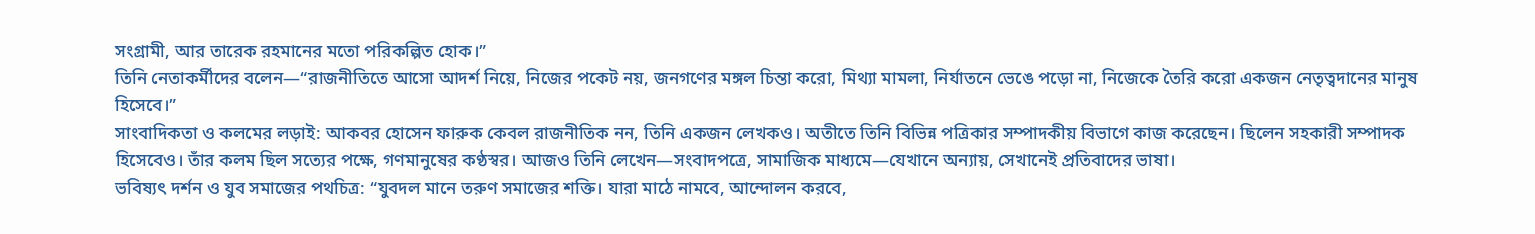সংগ্রামী, আর তারেক রহমানের মতো পরিকল্পিত হোক।”
তিনি নেতাকর্মীদের বলেন—“রাজনীতিতে আসো আদর্শ নিয়ে, নিজের পকেট নয়, জনগণের মঙ্গল চিন্তা করো, মিথ্যা মামলা, নির্যাতনে ভেঙে পড়ো না, নিজেকে তৈরি করো একজন নেতৃত্বদানের মানুষ হিসেবে।”
সাংবাদিকতা ও কলমের লড়াই: আকবর হোসেন ফারুক কেবল রাজনীতিক নন, তিনি একজন লেখকও। অতীতে তিনি বিভিন্ন পত্রিকার সম্পাদকীয় বিভাগে কাজ করেছেন। ছিলেন সহকারী সম্পাদক হিসেবেও। তাঁর কলম ছিল সত্যের পক্ষে, গণমানুষের কণ্ঠস্বর। আজও তিনি লেখেন—সংবাদপত্রে, সামাজিক মাধ্যমে—যেখানে অন্যায়, সেখানেই প্রতিবাদের ভাষা।
ভবিষ্যৎ দর্শন ও যুব সমাজের পথচিত্র: “যুবদল মানে তরুণ সমাজের শক্তি। যারা মাঠে নামবে, আন্দোলন করবে,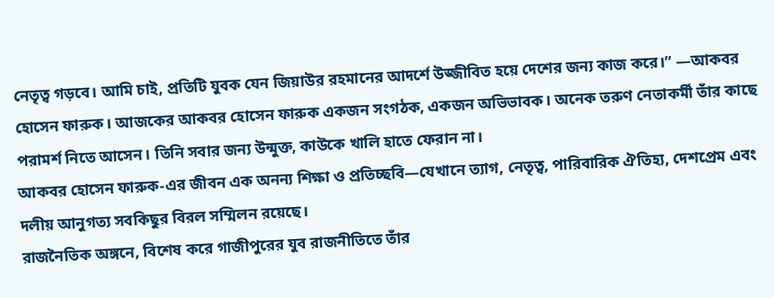নেতৃত্ব গড়বে। আমি চাই, প্রতিটি যুবক যেন জিয়াউর রহমানের আদর্শে উজ্জীবিত হয়ে দেশের জন্য কাজ করে।” —আকবর হোসেন ফারুক। আজকের আকবর হোসেন ফারুক একজন সংগঠক, একজন অভিভাবক। অনেক তরুণ নেতাকর্মী তাঁর কাছে পরামর্শ নিতে আসেন। তিনি সবার জন্য উন্মুক্ত, কাউকে খালি হাতে ফেরান না।
আকবর হোসেন ফারুক-এর জীবন এক অনন্য শিক্ষা ও প্রতিচ্ছবি—যেখানে ত্যাগ, নেতৃত্ব, পারিবারিক ঐতিহ্য, দেশপ্রেম এবং দলীয় আনুগত্য সবকিছুর বিরল সম্মিলন রয়েছে।
রাজনৈতিক অঙ্গনে, বিশেষ করে গাজীপুরের যুব রাজনীতিতে তাঁর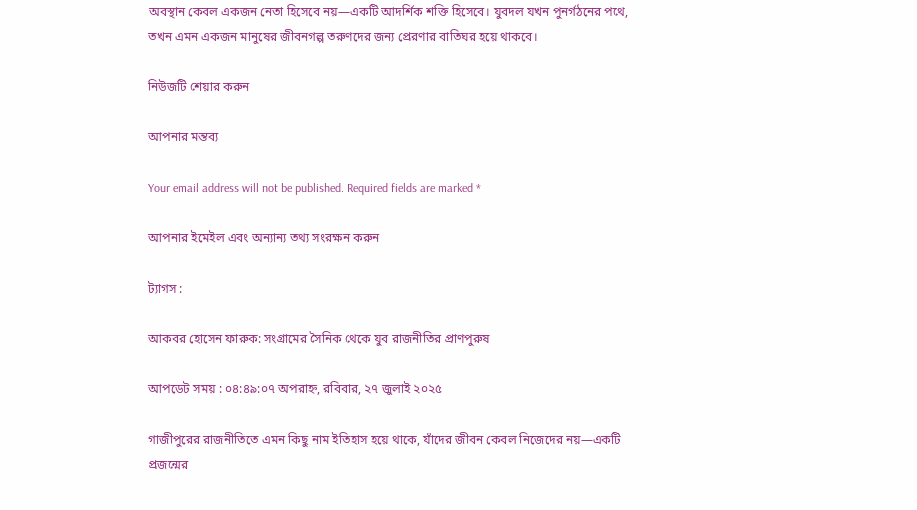অবস্থান কেবল একজন নেতা হিসেবে নয়—একটি আদর্শিক শক্তি হিসেবে। যুবদল যখন পুনর্গঠনের পথে, তখন এমন একজন মানুষের জীবনগল্প তরুণদের জন্য প্রেরণার বাতিঘর হয়ে থাকবে।

নিউজটি শেয়ার করুন

আপনার মন্তব্য

Your email address will not be published. Required fields are marked *

আপনার ইমেইল এবং অন্যান্য তথ্য সংরক্ষন করুন

ট্যাগস :

আকবর হোসেন ফারুক: সংগ্রামের সৈনিক থেকে যুব রাজনীতির প্রাণপুরুষ

আপডেট সময় : ০৪:৪৯:০৭ অপরাহ্ন, রবিবার, ২৭ জুলাই ২০২৫

গাজীপুরের রাজনীতিতে এমন কিছু নাম ইতিহাস হয়ে থাকে, যাঁদের জীবন কেবল নিজেদের নয়—একটি প্রজন্মের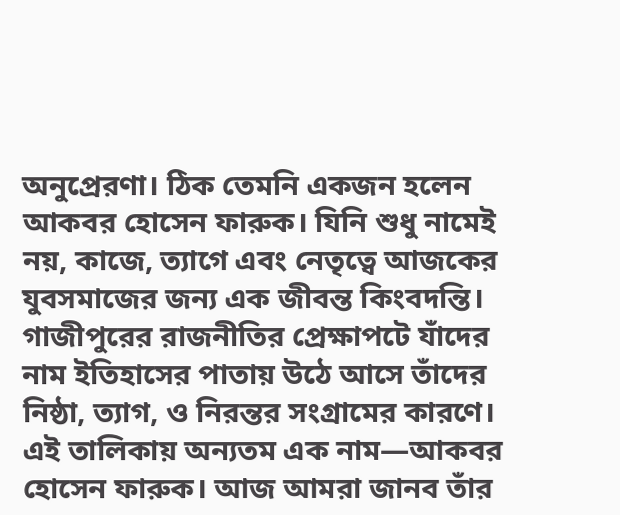অনুপ্রেরণা। ঠিক তেমনি একজন হলেন আকবর হোসেন ফারুক। যিনি শুধু নামেই নয়, কাজে, ত্যাগে এবং নেতৃত্বে আজকের যুবসমাজের জন্য এক জীবন্ত কিংবদন্তি। গাজীপুরের রাজনীতির প্রেক্ষাপটে যাঁদের নাম ইতিহাসের পাতায় উঠে আসে তাঁদের নিষ্ঠা, ত্যাগ, ও নিরন্তর সংগ্রামের কারণে। এই তালিকায় অন্যতম এক নাম—আকবর হোসেন ফারুক। আজ আমরা জানব তাঁর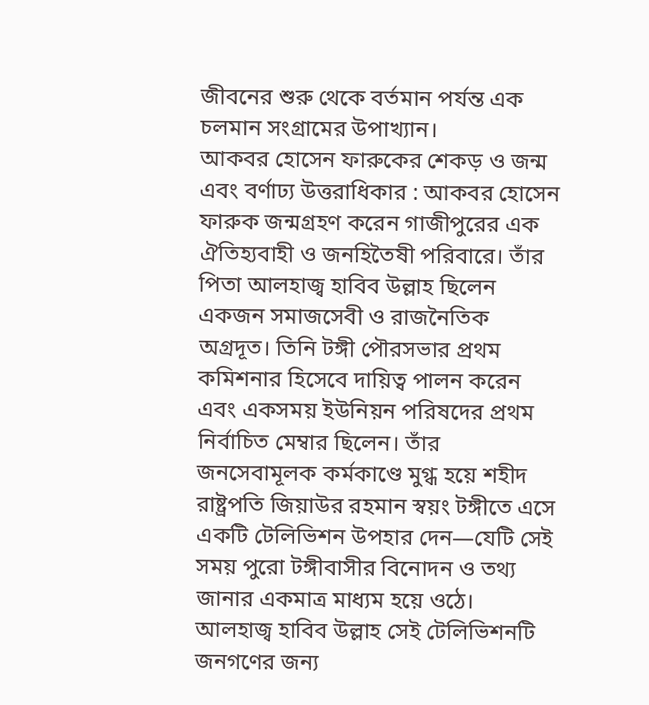জীবনের শুরু থেকে বর্তমান পর্যন্ত এক চলমান সংগ্রামের উপাখ্যান।
আকবর হোসেন ফারুকের শেকড় ও জন্ম এবং বর্ণাঢ্য উত্তরাধিকার : আকবর হোসেন ফারুক জন্মগ্রহণ করেন গাজীপুরের এক ঐতিহ্যবাহী ও জনহিতৈষী পরিবারে। তাঁর পিতা আলহাজ্ব হাবিব উল্লাহ ছিলেন একজন সমাজসেবী ও রাজনৈতিক অগ্রদূত। তিনি টঙ্গী পৌরসভার প্রথম কমিশনার হিসেবে দায়িত্ব পালন করেন এবং একসময় ইউনিয়ন পরিষদের প্রথম নির্বাচিত মেম্বার ছিলেন। তাঁর জনসেবামূলক কর্মকাণ্ডে মুগ্ধ হয়ে শহীদ রাষ্ট্রপতি জিয়াউর রহমান স্বয়ং টঙ্গীতে এসে একটি টেলিভিশন উপহার দেন—যেটি সেই সময় পুরো টঙ্গীবাসীর বিনোদন ও তথ্য জানার একমাত্র মাধ্যম হয়ে ওঠে।
আলহাজ্ব হাবিব উল্লাহ সেই টেলিভিশনটি জনগণের জন্য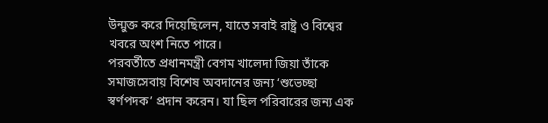উন্মুক্ত করে দিয়েছিলেন, যাতে সবাই রাষ্ট্র ও বিশ্বের খবরে অংশ নিতে পারে।
পরবর্তীতে প্রধানমন্ত্রী বেগম খালেদা জিয়া তাঁকে সমাজসেবায় বিশেষ অবদানের জন্য ‘শুভেচ্ছা স্বর্ণপদক’ প্রদান করেন। যা ছিল পরিবারের জন্য এক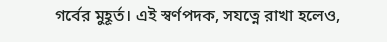গর্বের মুহূর্ত। এই স্বর্ণপদক, সযত্নে রাখা হলেও,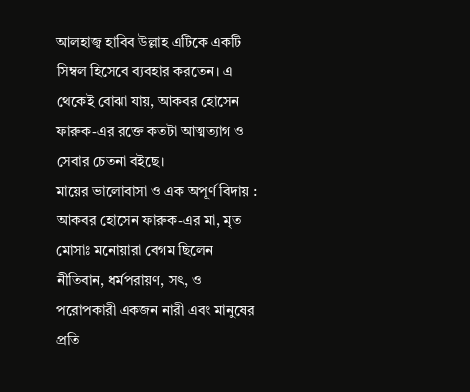আলহাজ্ব হাবিব উল্লাহ এটিকে একটি সিম্বল হিসেবে ব্যবহার করতেন। এ থেকেই বোঝা যায়, আকবর হোসেন ফারুক-এর রক্তে কতটা আত্মত্যাগ ও সেবার চেতনা বইছে।
মায়ের ভালোবাসা ও এক অপূর্ণ বিদায় : আকবর হোসেন ফারুক-এর মা, মৃত মোসাঃ মনোয়ারা বেগম ছিলেন নীতিবান, ধর্মপরায়ণ, সৎ, ও পরোপকারী একজন নারী এবং মানুষের প্রতি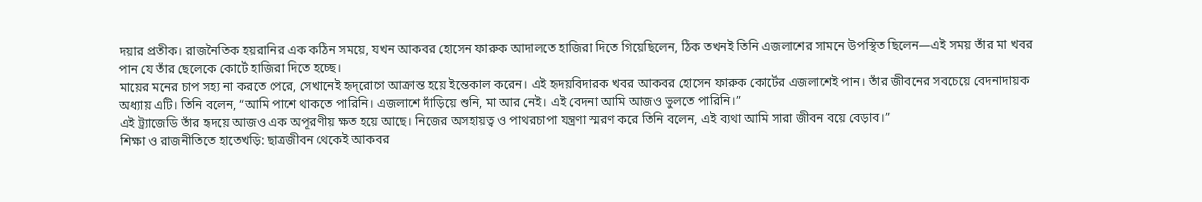দয়ার প্রতীক। রাজনৈতিক হয়রানির এক কঠিন সময়ে, যখন আকবর হোসেন ফারুক আদালতে হাজিরা দিতে গিয়েছিলেন, ঠিক তখনই তিনি এজলাশের সামনে উপস্থিত ছিলেন—এই সময় তাঁর মা খবর পান যে তাঁর ছেলেকে কোর্টে হাজিরা দিতে হচ্ছে।
মায়ের মনের চাপ সহ্য না করতে পেরে, সেখানেই হৃদ্‌রোগে আক্রান্ত হয়ে ইন্তেকাল করেন। এই হৃদয়বিদারক খবর আকবর হোসেন ফারুক কোর্টের এজলাশেই পান। তাঁর জীবনের সবচেয়ে বেদনাদায়ক অধ্যায় এটি। তিনি বলেন, “আমি পাশে থাকতে পারিনি। এজলাশে দাঁড়িয়ে শুনি, মা আর নেই। এই বেদনা আমি আজও ভুলতে পারিনি।”
এই ট্র্যাজেডি তাঁর হৃদয়ে আজও এক অপূরণীয় ক্ষত হয়ে আছে। নিজের অসহায়ত্ব ও পাথরচাপা যন্ত্রণা স্মরণ করে তিনি বলেন, এই ব্যথা আমি সারা জীবন বয়ে বেড়াব।”
শিক্ষা ও রাজনীতিতে হাতেখড়ি: ছাত্রজীবন থেকেই আকবর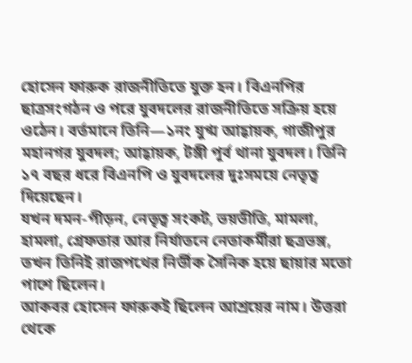হোসেন ফারুক রাজনীতিতে যুক্ত হন। বিএনপির ছাত্রসংগঠন ও পরে যুবদলের রাজনীতিতে সক্রিয় হয়ে ওঠেন। বর্তমানে তিনি—১নং যুগ্ম আহ্বায়ক, গাজীপুর মহানগর যুবদল; আহ্বায়ক, টঙ্গী পূর্ব থানা যুবদল। তিনি ১৭ বছর ধরে বিএনপি ও যুবদলের দুঃসময়ে নেতৃত্ব দিয়েছেন।
যখন দমন-পীড়ন, নেতৃত্ব সংকট, ভয়ভীতি, মামলা, হামলা, গ্রেফতার আর নির্যাতনে নেতাকর্মীরা ছত্রভঙ্গ, তখন তিনিই রাজপথের নির্ভীক সৈনিক হয়ে ছায়ার মতো পাশে ছিলেন।
আকবর হোসেন ফারুকই ছিলেন আশ্রয়ের নাম। উত্তরা থেকে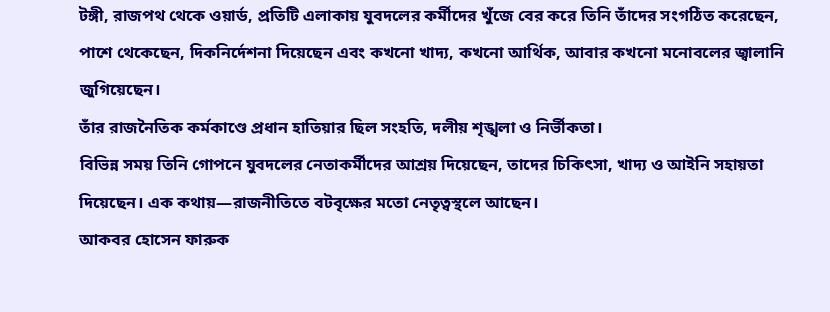টঙ্গী, রাজপথ থেকে ওয়ার্ড, প্রতিটি এলাকায় যুবদলের কর্মীদের খুঁজে বের করে তিনি তাঁদের সংগঠিত করেছেন, পাশে থেকেছেন, দিকনির্দেশনা দিয়েছেন এবং কখনো খাদ্য, কখনো আর্থিক, আবার কখনো মনোবলের জ্বালানি জুগিয়েছেন।
তাঁর রাজনৈতিক কর্মকাণ্ডে প্রধান হাতিয়ার ছিল সংহতি, দলীয় শৃঙ্খলা ও নির্ভীকতা।
বিভিন্ন সময় তিনি গোপনে যুবদলের নেতাকর্মীদের আশ্রয় দিয়েছেন, তাদের চিকিৎসা, খাদ্য ও আইনি সহায়তা দিয়েছেন। এক কথায়—রাজনীতিতে বটবৃক্ষের মতো নেতৃত্বস্থলে আছেন।
আকবর হোসেন ফারুক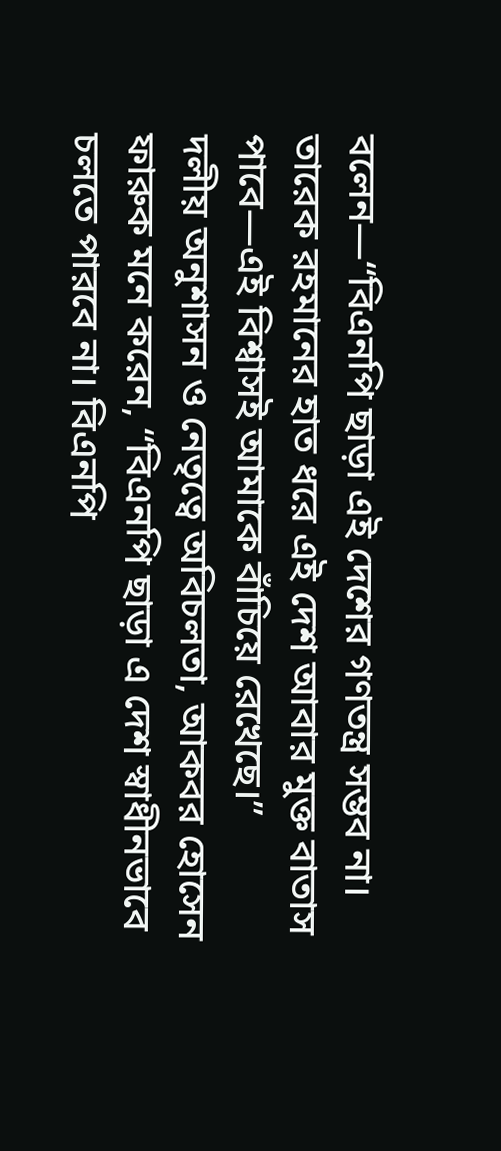বলেন—“বিএনপি ছাড়া এই দেশের গণতন্ত্র সম্ভব না। তারেক রহমানের হাত ধরে এই দেশ আবার মুক্ত বাতাস পাবে—এই বিশ্বাসই আমাকে বাঁচিয়ে রেখেছে।”
দলীয় অনুশাসন ও নেতৃত্বে অবিচলতা, আকবর হোসেন ফারুক মনে করেন, “বিএনপি ছাড়া এ দেশ স্বাধীনভাবে চলতে পারবে না। বিএনপি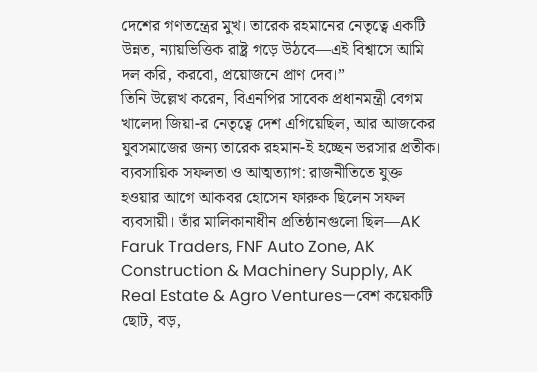দেশের গণতন্ত্রের মুখ। তারেক রহমানের নেতৃত্বে একটি উন্নত, ন্যায়ভিত্তিক রাষ্ট্র গড়ে উঠবে—এই বিশ্বাসে আমি দল করি, করবো, প্রয়োজনে প্রাণ দেব।”
তিনি উল্লেখ করেন, বিএনপির সাবেক প্রধানমন্ত্রী বেগম খালেদা জিয়া-র নেতৃত্বে দেশ এগিয়েছিল, আর আজকের যুবসমাজের জন্য তারেক রহমান-ই হচ্ছেন ভরসার প্রতীক।
ব্যবসায়িক সফলতা ও আত্মত্যাগ: রাজনীতিতে যুক্ত হওয়ার আগে আকবর হোসেন ফারুক ছিলেন সফল ব্যবসায়ী। তাঁর মালিকানাধীন প্রতিষ্ঠানগুলো ছিল—AK Faruk Traders, FNF Auto Zone, AK Construction & Machinery Supply, AK Real Estate & Agro Ventures—বেশ কয়েকটি ছোট, বড়,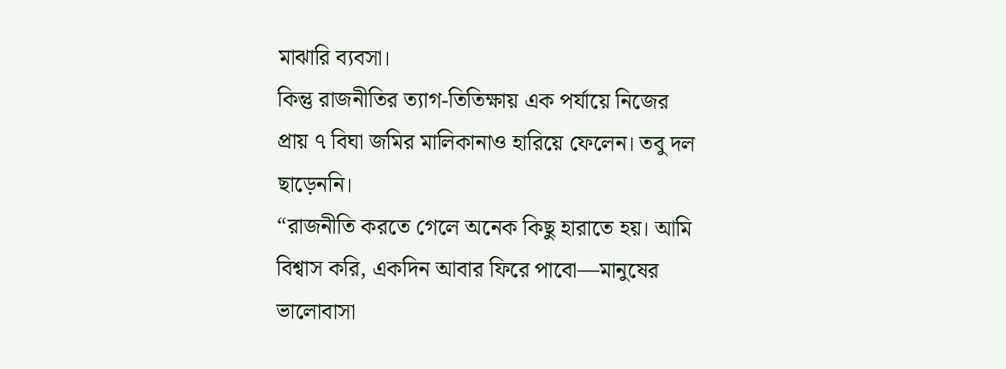মাঝারি ব্যবসা।
কিন্তু রাজনীতির ত্যাগ-তিতিক্ষায় এক পর্যায়ে নিজের প্রায় ৭ বিঘা জমির মালিকানাও হারিয়ে ফেলেন। তবু দল ছাড়েননি।
“রাজনীতি করতে গেলে অনেক কিছু হারাতে হয়। আমি বিশ্বাস করি, একদিন আবার ফিরে পাবো—মানুষের ভালোবাসা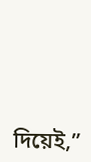দিয়েই,”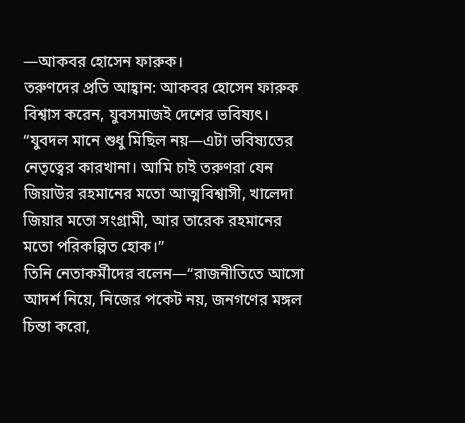—আকবর হোসেন ফারুক।
তরুণদের প্রতি আহ্বান: আকবর হোসেন ফারুক বিশ্বাস করেন, যুবসমাজই দেশের ভবিষ্যৎ। “যুবদল মানে শুধু মিছিল নয়—এটা ভবিষ্যতের নেতৃত্বের কারখানা। আমি চাই তরুণরা যেন জিয়াউর রহমানের মতো আত্মবিশ্বাসী, খালেদা জিয়ার মতো সংগ্রামী, আর তারেক রহমানের মতো পরিকল্পিত হোক।”
তিনি নেতাকর্মীদের বলেন—“রাজনীতিতে আসো আদর্শ নিয়ে, নিজের পকেট নয়, জনগণের মঙ্গল চিন্তা করো,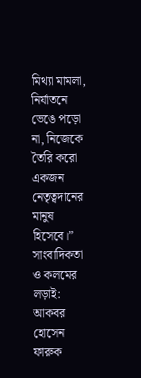মিথ্যা মামলা, নির্যাতনে ভেঙে পড়ো না, নিজেকে তৈরি করো একজন নেতৃত্বদানের মানুষ হিসেবে।”
সাংবাদিকতা ও কলমের লড়াই: আকবর হোসেন ফারুক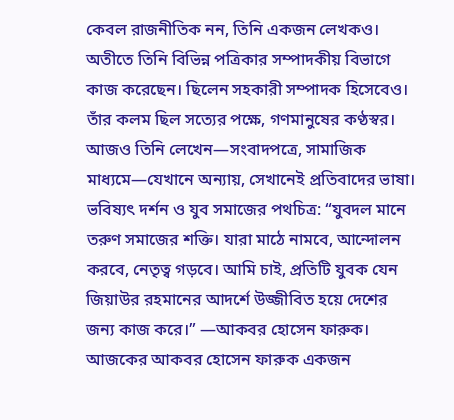কেবল রাজনীতিক নন, তিনি একজন লেখকও। অতীতে তিনি বিভিন্ন পত্রিকার সম্পাদকীয় বিভাগে কাজ করেছেন। ছিলেন সহকারী সম্পাদক হিসেবেও। তাঁর কলম ছিল সত্যের পক্ষে, গণমানুষের কণ্ঠস্বর। আজও তিনি লেখেন—সংবাদপত্রে, সামাজিক মাধ্যমে—যেখানে অন্যায়, সেখানেই প্রতিবাদের ভাষা।
ভবিষ্যৎ দর্শন ও যুব সমাজের পথচিত্র: “যুবদল মানে তরুণ সমাজের শক্তি। যারা মাঠে নামবে, আন্দোলন করবে, নেতৃত্ব গড়বে। আমি চাই, প্রতিটি যুবক যেন জিয়াউর রহমানের আদর্শে উজ্জীবিত হয়ে দেশের জন্য কাজ করে।” —আকবর হোসেন ফারুক। আজকের আকবর হোসেন ফারুক একজন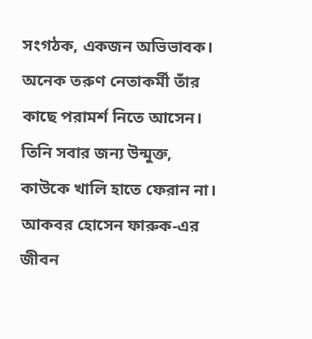সংগঠক, একজন অভিভাবক। অনেক তরুণ নেতাকর্মী তাঁর কাছে পরামর্শ নিতে আসেন। তিনি সবার জন্য উন্মুক্ত, কাউকে খালি হাতে ফেরান না।
আকবর হোসেন ফারুক-এর জীবন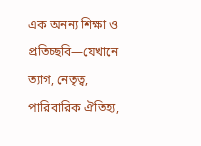এক অনন্য শিক্ষা ও প্রতিচ্ছবি—যেখানে ত্যাগ, নেতৃত্ব, পারিবারিক ঐতিহ্য,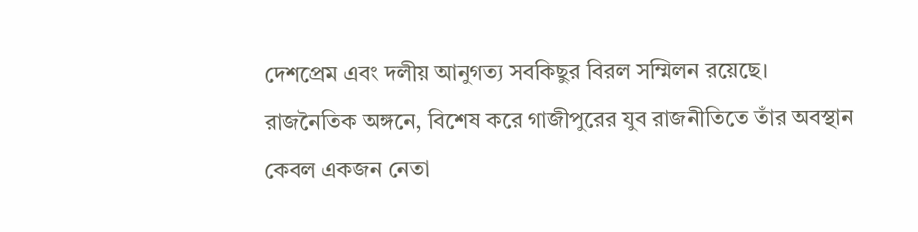দেশপ্রেম এবং দলীয় আনুগত্য সবকিছুর বিরল সম্মিলন রয়েছে।
রাজনৈতিক অঙ্গনে, বিশেষ করে গাজীপুরের যুব রাজনীতিতে তাঁর অবস্থান কেবল একজন নেতা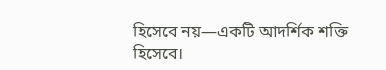হিসেবে নয়—একটি আদর্শিক শক্তি হিসেবে।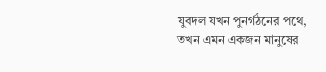যুবদল যখন পুনর্গঠনের পথে, তখন এমন একজন মানুষের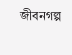জীবনগল্প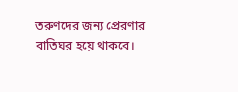তরুণদের জন্য প্রেরণার বাতিঘর হয়ে থাকবে।